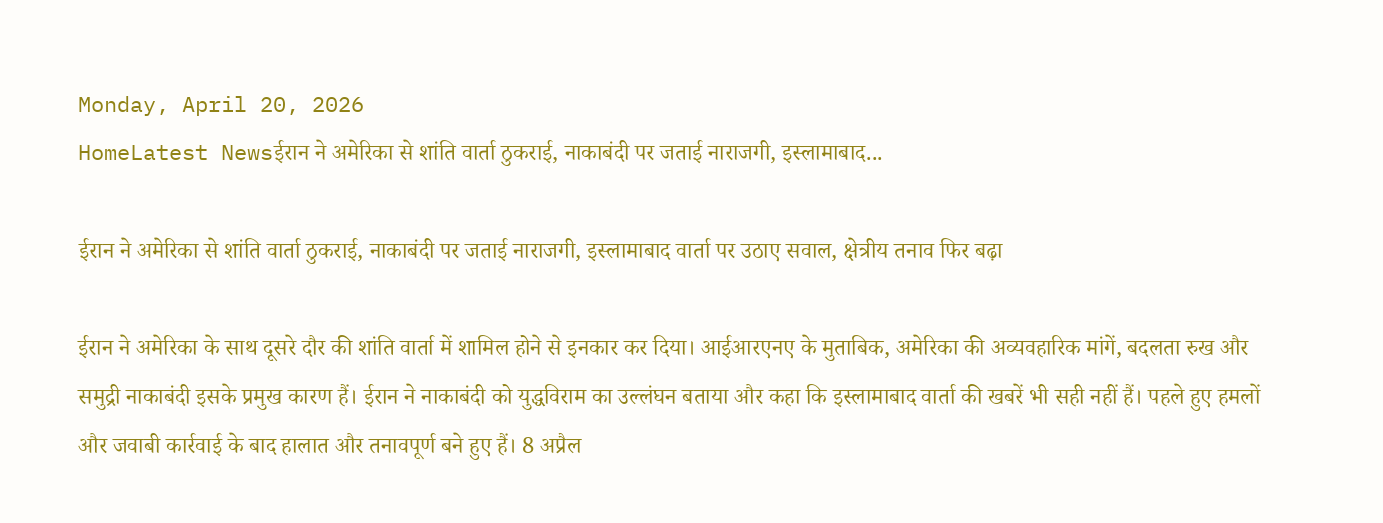Monday, April 20, 2026
HomeLatest Newsईरान ने अमेरिका से शांति वार्ता ठुकराई, नाकाबंदी पर जताई नाराजगी, इस्लामाबाद...

ईरान ने अमेरिका से शांति वार्ता ठुकराई, नाकाबंदी पर जताई नाराजगी, इस्लामाबाद वार्ता पर उठाए सवाल, क्षेत्रीय तनाव फिर बढ़ा

ईरान ने अमेरिका के साथ दूसरे दौर की शांति वार्ता में शामिल होने से इनकार कर दिया। आईआरएनए के मुताबिक, अमेरिका की अव्यवहारिक मांगें, बदलता रुख और समुद्री नाकाबंदी इसके प्रमुख कारण हैं। ईरान ने नाकाबंदी को युद्धविराम का उल्लंघन बताया और कहा कि इस्लामाबाद वार्ता की खबरें भी सही नहीं हैं। पहले हुए हमलों और जवाबी कार्रवाई के बाद हालात और तनावपूर्ण बने हुए हैं। 8 अप्रैल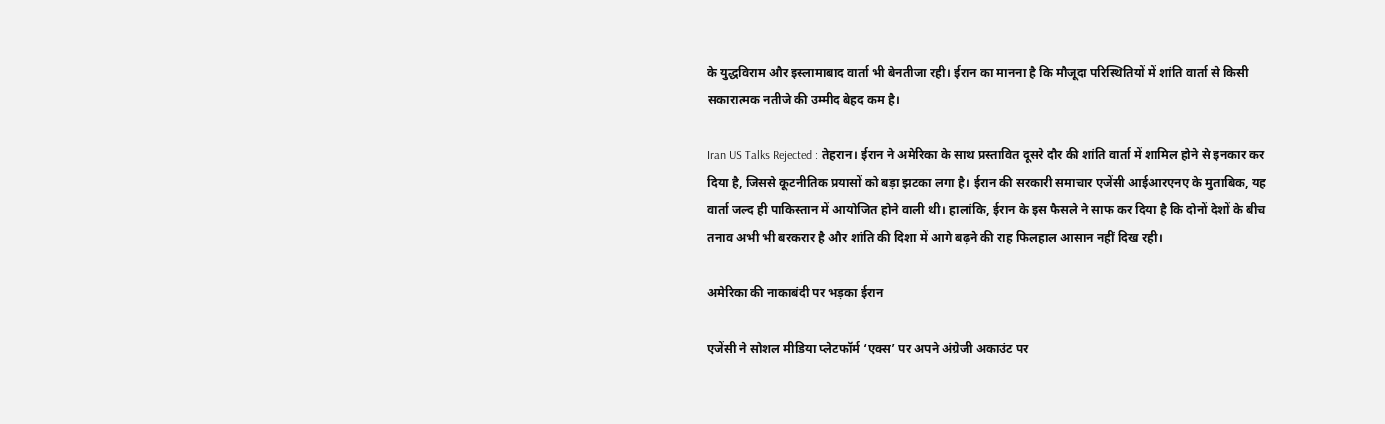के युद्धविराम और इस्लामाबाद वार्ता भी बेनतीजा रही। ईरान का मानना है कि मौजूदा परिस्थितियों में शांति वार्ता से किसी सकारात्मक नतीजे की उम्मीद बेहद कम है।

Iran US Talks Rejected : तेहरान। ईरान ने अमेरिका के साथ प्रस्तावित दूसरे दौर की शांति वार्ता में शामिल होने से इनकार कर दिया है, जिससे कूटनीतिक प्रयासों को बड़ा झटका लगा है। ईरान की सरकारी समाचार एजेंसी आईआरएनए के मुताबिक, यह वार्ता जल्द ही पाकिस्तान में आयोजित होने वाली थी। हालांकि, ईरान के इस फैसले ने साफ कर दिया है कि दोनों देशों के बीच तनाव अभी भी बरकरार है और शांति की दिशा में आगे बढ़ने की राह फिलहाल आसान नहीं दिख रही।

अमेरिका की नाकाबंदी पर भड़का ईरान

एजेंसी ने सोशल मीडिया प्लेटफॉर्म ‘एक्स’ पर अपने अंग्रेजी अकाउंट पर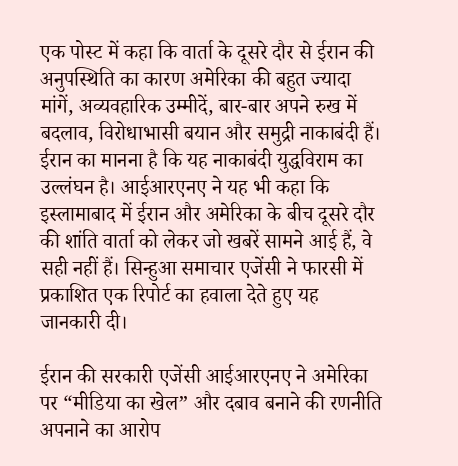एक पोस्ट में कहा कि वार्ता के दूसरे दौर से ईरान की अनुपस्थिति का कारण अमेरिका की बहुत ज्यादा मांगें, अव्यवहारिक उम्मीदें, बार-बार अपने रुख में बदलाव, विरोधाभासी बयान और समुद्री नाकाबंदी हैं। ईरान का मानना है कि यह नाकाबंदी युद्धविराम का उल्लंघन है। आईआरएनए ने यह भी कहा कि इस्लामाबाद में ईरान और अमेरिका के बीच दूसरे दौर की शांति वार्ता को लेकर जो खबरें सामने आई हैं, वे सही नहीं हैं। सिन्हुआ समाचार एजेंसी ने फारसी में प्रकाशित एक रिपोर्ट का हवाला देते हुए यह जानकारी दी।

ईरान की सरकारी एजेंसी आईआरएनए ने अमेरिका पर “मीडिया का खेल” और दबाव बनाने की रणनीति अपनाने का आरोप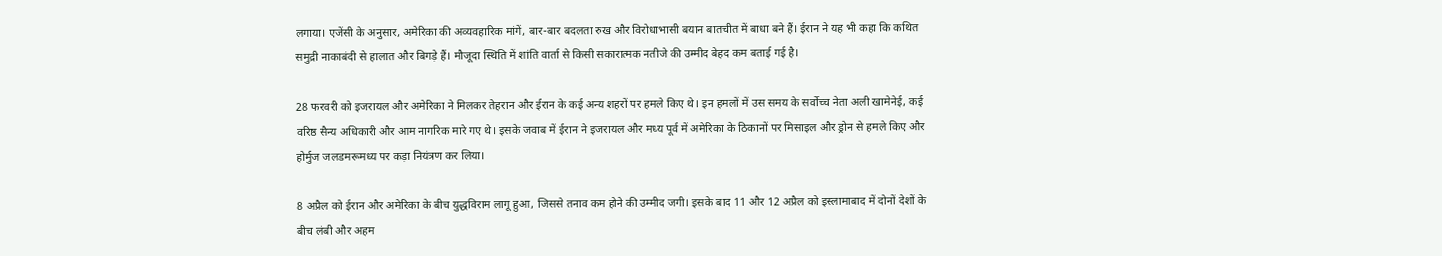लगाया। एजेंसी के अनुसार, अमेरिका की अव्यवहारिक मांगें, बार-बार बदलता रुख और विरोधाभासी बयान बातचीत में बाधा बने हैं। ईरान ने यह भी कहा कि कथित समुद्री नाकाबंदी से हालात और बिगड़े हैं। मौजूदा स्थिति में शांति वार्ता से किसी सकारात्मक नतीजे की उम्मीद बेहद कम बताई गई है।

28 फरवरी को इजरायल और अमेरिका ने मिलकर तेहरान और ईरान के कई अन्य शहरों पर हमले किए थे। इन हमलों में उस समय के सर्वोच्च नेता अली खामेनेई, कई वरिष्ठ सैन्य अधिकारी और आम नागरिक मारे गए थे। इसके जवाब में ईरान ने इजरायल और मध्य पूर्व में अमेरिका के ठिकानों पर मिसाइल और ड्रोन से हमले किए और होर्मुज जलडमरूमध्य पर कड़ा नियंत्रण कर लिया।

8 अप्रैल को ईरान और अमेरिका के बीच युद्धविराम लागू हुआ, जिससे तनाव कम होने की उम्मीद जगी। इसके बाद 11 और 12 अप्रैल को इस्लामाबाद में दोनों देशों के बीच लंबी और अहम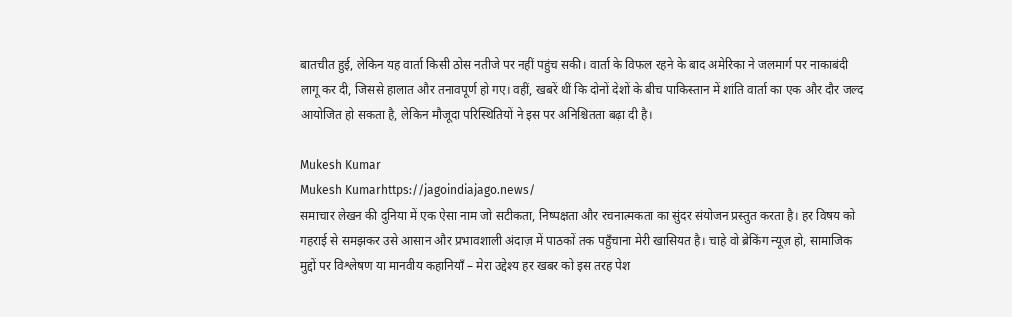बातचीत हुई, लेकिन यह वार्ता किसी ठोस नतीजे पर नहीं पहुंच सकी। वार्ता के विफल रहने के बाद अमेरिका ने जलमार्ग पर नाकाबंदी लागू कर दी, जिससे हालात और तनावपूर्ण हो गए। वहीं, खबरें थीं कि दोनों देशों के बीच पाकिस्तान में शांति वार्ता का एक और दौर जल्द आयोजित हो सकता है, लेकिन मौजूदा परिस्थितियों ने इस पर अनिश्चितता बढ़ा दी है।

Mukesh Kumar
Mukesh Kumarhttps://jagoindiajago.news/
समाचार लेखन की दुनिया में एक ऐसा नाम जो सटीकता, निष्पक्षता और रचनात्मकता का सुंदर संयोजन प्रस्तुत करता है। हर विषय को गहराई से समझकर उसे आसान और प्रभावशाली अंदाज़ में पाठकों तक पहुँचाना मेरी खासियत है। चाहे वो ब्रेकिंग न्यूज़ हो, सामाजिक मुद्दों पर विश्लेषण या मानवीय कहानियाँ – मेरा उद्देश्य हर खबर को इस तरह पेश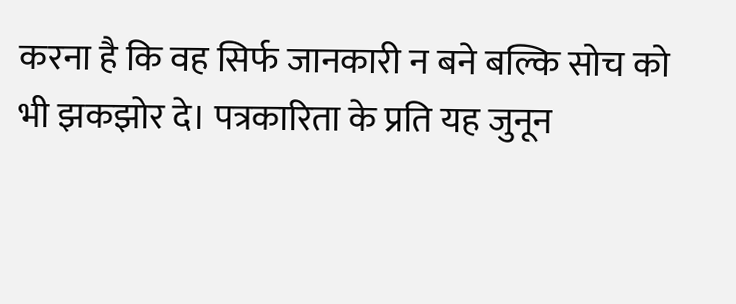करना है कि वह सिर्फ जानकारी न बने बल्कि सोच को भी झकझोर दे। पत्रकारिता के प्रति यह जुनून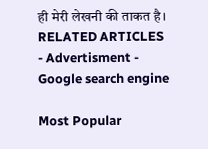ही मेरी लेखनी की ताकत है।
RELATED ARTICLES
- Advertisment -
Google search engine

Most Popular